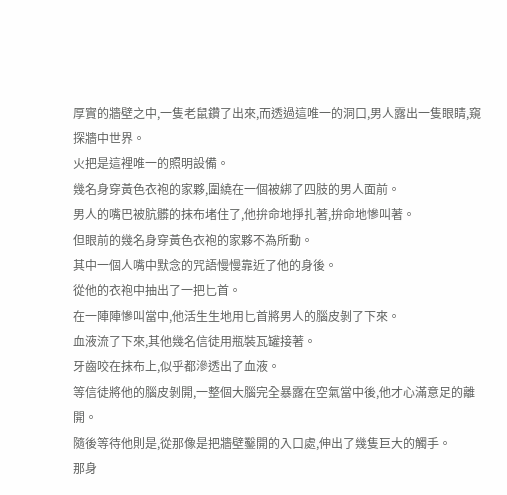厚實的牆壁之中,一隻老鼠鑽了出來,而透過這唯一的洞口,男人露出一隻眼睛,窺探牆中世界。
火把是這裡唯一的照明設備。
幾名身穿黃色衣袍的家夥,圍繞在一個被綁了四肢的男人面前。
男人的嘴巴被肮髒的抹布堵住了,他拚命地掙扎著,拚命地慘叫著。
但眼前的幾名身穿黃色衣袍的家夥不為所動。
其中一個人嘴中默念的咒語慢慢靠近了他的身後。
從他的衣袍中抽出了一把匕首。
在一陣陣慘叫當中,他活生生地用匕首將男人的腦皮剝了下來。
血液流了下來,其他幾名信徒用瓶裝瓦罐接著。
牙齒咬在抹布上,似乎都滲透出了血液。
等信徒將他的腦皮剝開,一整個大腦完全暴露在空氣當中後,他才心滿意足的離開。
隨後等待他則是,從那像是把牆壁鑿開的入口處,伸出了幾隻巨大的觸手。
那身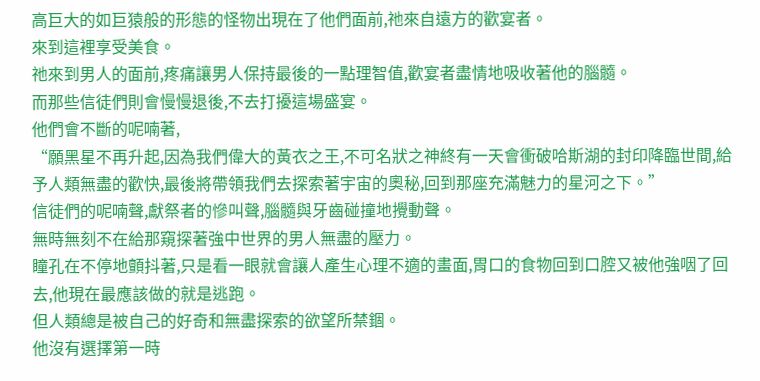高巨大的如巨猿般的形態的怪物出現在了他們面前,祂來自遠方的歡宴者。
來到這裡享受美食。
祂來到男人的面前,疼痛讓男人保持最後的一點理智值,歡宴者盡情地吸收著他的腦髓。
而那些信徒們則會慢慢退後,不去打擾這場盛宴。
他們會不斷的呢喃著,
“願黑星不再升起,因為我們偉大的黃衣之王,不可名狀之神終有一天會衝破哈斯湖的封印降臨世間,給予人類無盡的歡快,最後將帶領我們去探索著宇宙的奧秘,回到那座充滿魅力的星河之下。”
信徒們的呢喃聲,獻祭者的慘叫聲,腦髓與牙齒碰撞地攪動聲。
無時無刻不在給那窺探著強中世界的男人無盡的壓力。
瞳孔在不停地顫抖著,只是看一眼就會讓人產生心理不適的畫面,胃口的食物回到口腔又被他強咽了回去,他現在最應該做的就是逃跑。
但人類總是被自己的好奇和無盡探索的欲望所禁錮。
他沒有選擇第一時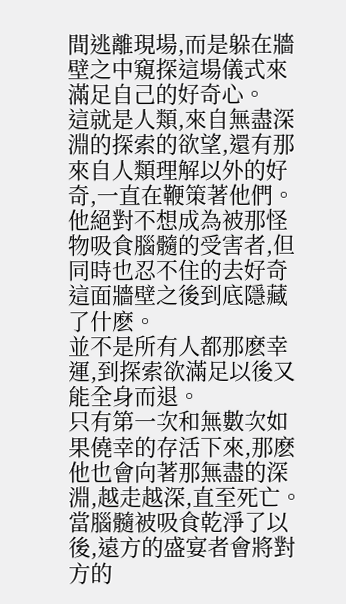間逃離現場,而是躲在牆壁之中窺探這場儀式來滿足自己的好奇心。
這就是人類,來自無盡深淵的探索的欲望,還有那來自人類理解以外的好奇,一直在鞭策著他們。
他絕對不想成為被那怪物吸食腦髓的受害者,但同時也忍不住的去好奇這面牆壁之後到底隱藏了什麽。
並不是所有人都那麽幸運,到探索欲滿足以後又能全身而退。
只有第一次和無數次如果僥幸的存活下來,那麽他也會向著那無盡的深淵,越走越深,直至死亡。
當腦髓被吸食乾淨了以後,遠方的盛宴者會將對方的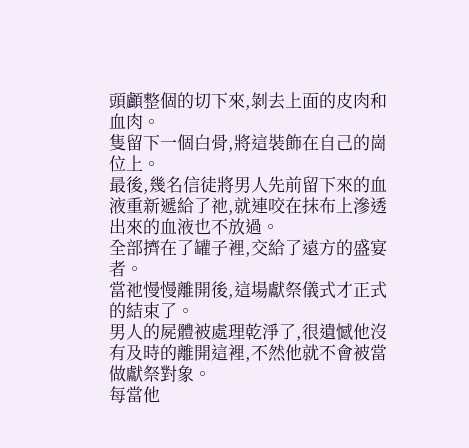頭顱整個的切下來,剝去上面的皮肉和血肉。
隻留下一個白骨,將這裝飾在自己的崗位上。
最後,幾名信徒將男人先前留下來的血液重新遞給了祂,就連咬在抹布上滲透出來的血液也不放過。
全部擠在了罐子裡,交給了遠方的盛宴者。
當祂慢慢離開後,這場獻祭儀式才正式的結束了。
男人的屍體被處理乾淨了,很遺憾他沒有及時的離開這裡,不然他就不會被當做獻祭對象。
每當他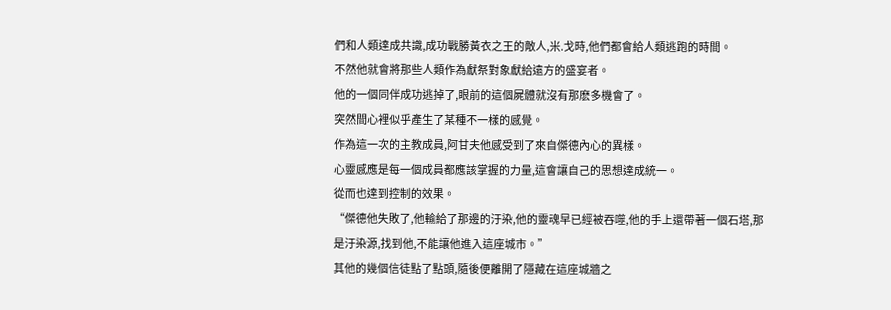們和人類達成共識,成功戰勝黃衣之王的敵人,米.戈時,他們都會給人類逃跑的時間。
不然他就會將那些人類作為獻祭對象獻給遠方的盛宴者。
他的一個同伴成功逃掉了,眼前的這個屍體就沒有那麽多機會了。
突然間心裡似乎產生了某種不一樣的感覺。
作為這一次的主教成員,阿甘夫他感受到了來自傑德內心的異樣。
心靈感應是每一個成員都應該掌握的力量,這會讓自己的思想達成統一。
從而也達到控制的效果。
“傑德他失敗了,他輸給了那邊的汙染,他的靈魂早已經被吞噬,他的手上還帶著一個石塔,那是汙染源,找到他,不能讓他進入這座城市。”
其他的幾個信徒點了點頭,隨後便離開了隱藏在這座城牆之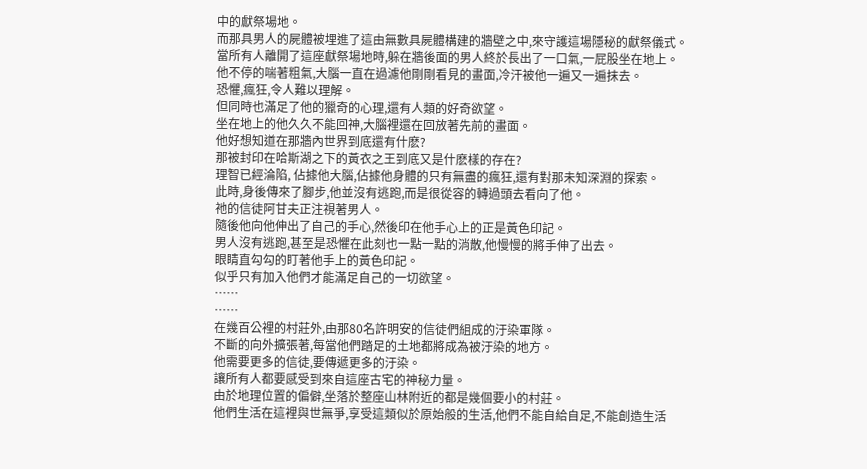中的獻祭場地。
而那具男人的屍體被埋進了這由無數具屍體構建的牆壁之中,來守護這場隱秘的獻祭儀式。
當所有人離開了這座獻祭場地時,躲在牆後面的男人終於長出了一口氣,一屁股坐在地上。
他不停的喘著粗氣,大腦一直在過濾他剛剛看見的畫面,冷汗被他一遍又一遍抹去。
恐懼,瘋狂,令人難以理解。
但同時也滿足了他的獵奇的心理,還有人類的好奇欲望。
坐在地上的他久久不能回神,大腦裡還在回放著先前的畫面。
他好想知道在那牆內世界到底還有什麽?
那被封印在哈斯湖之下的黃衣之王到底又是什麽樣的存在?
理智已經淪陷, 佔據他大腦,佔據他身體的只有無盡的瘋狂,還有對那未知深淵的探索。
此時,身後傳來了腳步,他並沒有逃跑,而是很從容的轉過頭去看向了他。
祂的信徒阿甘夫正注視著男人。
隨後他向他伸出了自己的手心,然後印在他手心上的正是黃色印記。
男人沒有逃跑,甚至是恐懼在此刻也一點一點的消散,他慢慢的將手伸了出去。
眼睛直勾勾的盯著他手上的黃色印記。
似乎只有加入他們才能滿足自己的一切欲望。
……
……
在幾百公裡的村莊外,由那80名許明安的信徒們組成的汙染軍隊。
不斷的向外擴張著,每當他們踏足的土地都將成為被汙染的地方。
他需要更多的信徒,要傳遞更多的汙染。
讓所有人都要感受到來自這座古宅的神秘力量。
由於地理位置的偏僻,坐落於整座山林附近的都是幾個要小的村莊。
他們生活在這裡與世無爭,享受這類似於原始般的生活,他們不能自給自足,不能創造生活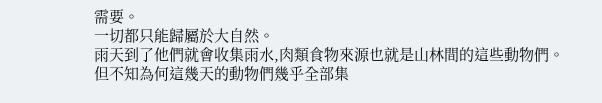需要。
一切都只能歸屬於大自然。
雨天到了他們就會收集雨水,肉類食物來源也就是山林間的這些動物們。
但不知為何這幾天的動物們幾乎全部集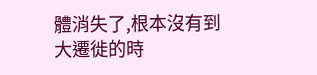體消失了,根本沒有到大遷徙的時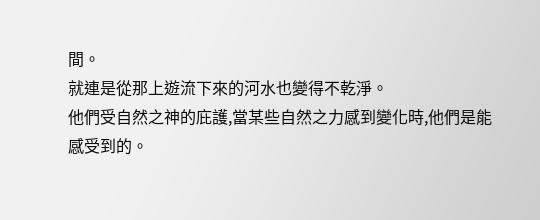間。
就連是從那上遊流下來的河水也變得不乾淨。
他們受自然之神的庇護,當某些自然之力感到變化時,他們是能感受到的。